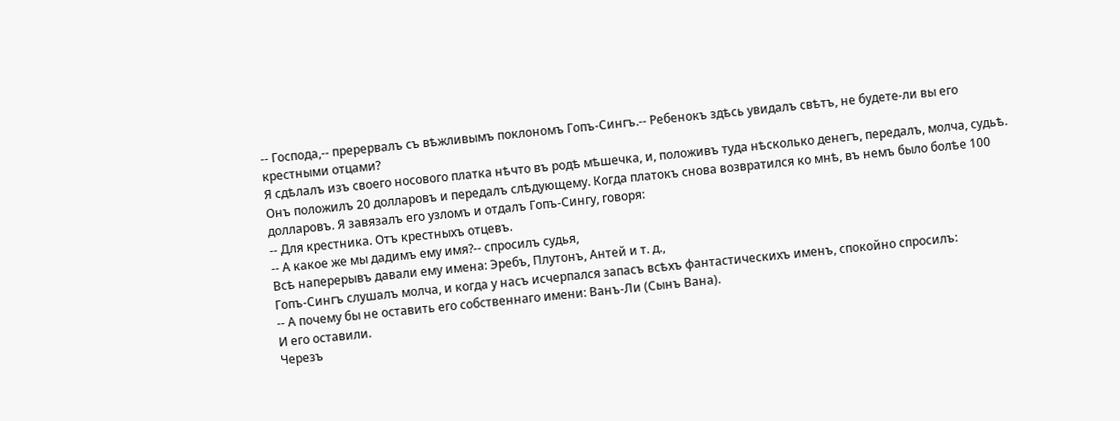-- Господа,-- прерервалъ съ вѣжливымъ поклономъ Гопъ-Сингъ.-- Ребенокъ здѣсь увидалъ свѣтъ, не будете-ли вы его крестными отцами?
Я сдѣлалъ изъ своего носового платка нѣчто въ родѣ мѣшечка, и, положивъ туда нѣсколько денегъ, передалъ, молча, судьѣ. Онъ положилъ 20 долларовъ и передалъ слѣдующему. Когда платокъ снова возвратился ко мнѣ, въ немъ было болѣе 100 долларовъ. Я завязалъ его узломъ и отдалъ Гопъ-Сингу, говоря:
-- Для крестника. Отъ крестныхъ отцевъ.
-- А какое же мы дадимъ ему имя?-- спросилъ судья,
Всѣ наперерывъ давали ему имена: Эребъ, Плутонъ, Антей и т. д.,
Гопъ-Сингъ слушалъ молча, и когда у насъ исчерпался запасъ всѣхъ фантастическихъ именъ, спокойно спросилъ:
-- А почему бы не оставить его собственнаго имени: Ванъ-Ли (Сынъ Вана).
И его оставили.
Черезъ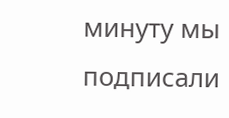минуту мы подписали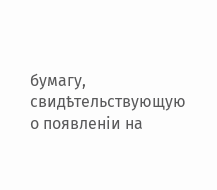бумагу, свидѣтельствующую о появленіи на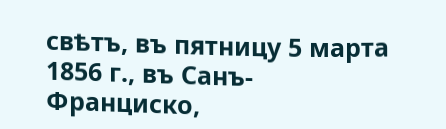свѣтъ, въ пятницу 5 марта 1856 г., въ Санъ-Франциско,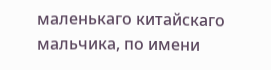маленькаго китайскаго мальчика, по имени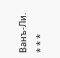Ванъ-Ли.
* * *